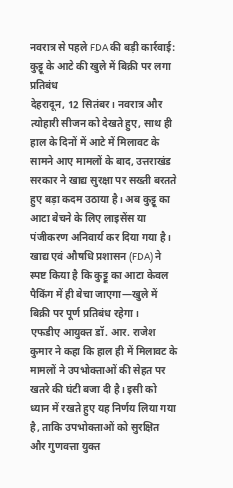नवरात्र से पहले FDA की बड़ी कार्रवाई: कुट्टू के आटे की खुले में बिक्री पर लगा प्रतिबंध
देहरादून, 12 सितंबर। नवरात्र और त्योहारी सीजन को देखते हुए, साथ ही हाल के दिनों में आटे में मिलावट के सामने आए मामलों के बाद, उत्तराखंड सरकार ने खाद्य सुरक्षा पर सख्ती बरतते हुए बड़ा कदम उठाया है। अब कुट्टू का आटा बेचने के लिए लाइसेंस या पंजीकरण अनिवार्य कर दिया गया है। खाद्य एवं औषधि प्रशासन (FDA) ने स्पष्ट किया है कि कुट्टू का आटा केवल पैकिंग में ही बेचा जाएगा—खुले में बिक्री पर पूर्ण प्रतिबंध रहेगा।
एफडीए आयुक्त डॉ. आर. राजेश कुमार ने कहा कि हाल ही में मिलावट के मामलों ने उपभोक्ताओं की सेहत पर खतरे की घंटी बजा दी है। इसी को ध्यान में रखते हुए यह निर्णय लिया गया है, ताकि उपभोक्ताओं को सुरक्षित और गुणवत्ता युक्त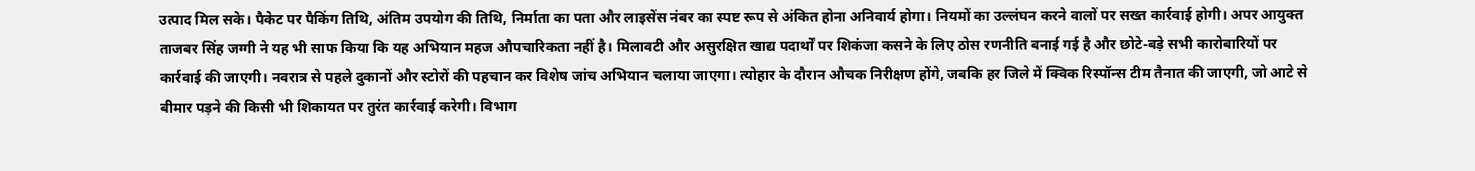उत्पाद मिल सके। पैकेट पर पैकिंग तिथि, अंतिम उपयोग की तिथि, निर्माता का पता और लाइसेंस नंबर का स्पष्ट रूप से अंकित होना अनिवार्य होगा। नियमों का उल्लंघन करने वालों पर सख्त कार्रवाई होगी। अपर आयुक्त ताजबर सिंह जग्गी ने यह भी साफ किया कि यह अभियान महज औपचारिकता नहीं है। मिलावटी और असुरक्षित खाद्य पदार्थों पर शिकंजा कसने के लिए ठोस रणनीति बनाई गई है और छोटे-बड़े सभी कारोबारियों पर कार्रवाई की जाएगी। नवरात्र से पहले दुकानों और स्टोरों की पहचान कर विशेष जांच अभियान चलाया जाएगा। त्योहार के दौरान औचक निरीक्षण होंगे, जबकि हर जिले में क्विक रिस्पॉन्स टीम तैनात की जाएगी, जो आटे से बीमार पड़ने की किसी भी शिकायत पर तुरंत कार्रवाई करेगी। विभाग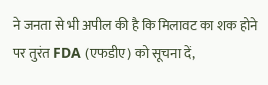ने जनता से भी अपील की है कि मिलावट का शक होने पर तुरंत FDA (एफडीए) को सूचना दें,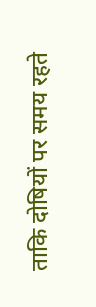ताकि दोषियों पर समय रहते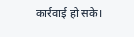कार्रवाई हो सके।